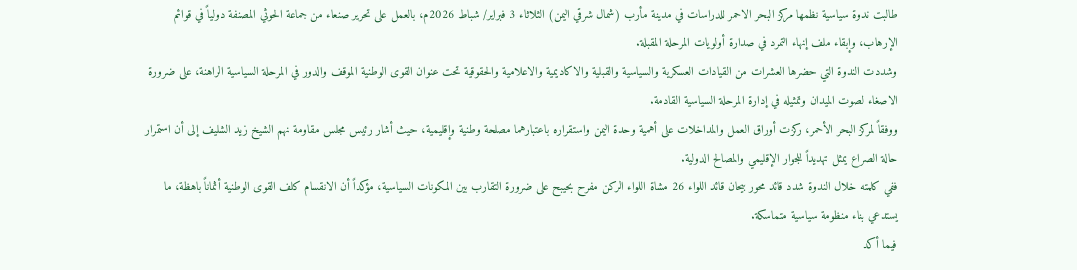طالبت ندوة سياسية نظمها مركز البحر الاحمر للدراسات في مدينة مأرب (شمال شرقي اليمن) الثلاثاء 3 فبراير/ شباط 2026م، بالعمل على تحرير صنعاء من جماعة الحوثي المصنفة دولياً في قوائم الإرهاب، وإبقاء ملف إنهاء التمرد في صدارة أولويات المرحلة المقبلة.
وشددت الندوة التي حضرها العشرات من القيادات العسكرية والسياسية والقبلية والاكاديمية والاعلامية والحقوقية تحت عنوان القوى الوطنية الموقف والدور في المرحلة السياسية الراهنة، على ضرورة الاصغاء لصوت الميدان وتمثيله في إدارة المرحلة السياسية القادمة.
ووفقاً لمركز البحر الأحمر، ركزت أوراق العمل والمداخلات على أهمية وحدة اليمن واستقراره باعتبارهما مصلحة وطنية وإقليمية، حيث أشار رئيس مجلس مقاومة نهم الشيخ زيد الشليف إلى أن استمرار حالة الصراع يمثل تهديداً للجوار الإقليمي والمصالح الدولية.
ففي كلمته خلال الندوة شدد قائد محور بيحان قائد اللواء 26 مشاة اللواء الركن مفرح بحيبح على ضرورة التقارب بين المكونات السياسية، مؤكداً أن الانقسام كلف القوى الوطنية أثماناً باهظة، ما يستدعي بناء منظومة سياسية متماسكة.
فيما أكد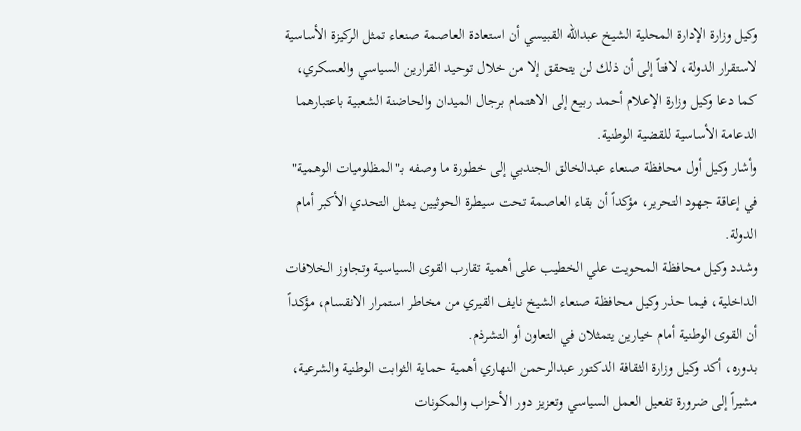وكيل وزارة الإدارة المحلية الشيخ عبدالله القبيسي أن استعادة العاصمة صنعاء تمثل الركيزة الأساسية لاستقرار الدولة، لافتاً إلى أن ذلك لن يتحقق إلا من خلال توحيد القرارين السياسي والعسكري، كما دعا وكيل وزارة الإعلام أحمد ربيع إلى الاهتمام برجال الميدان والحاضنة الشعبية باعتبارهما الدعامة الأساسية للقضية الوطنية.
وأشار وكيل أول محافظة صنعاء عبدالخالق الجندبي إلى خطورة ما وصفه بـ"المظلوميات الوهمية" في إعاقة جهود التحرير، مؤكداً أن بقاء العاصمة تحت سيطرة الحوثيين يمثل التحدي الأكبر أمام الدولة.
وشدد وكيل محافظة المحويت علي الخطيب على أهمية تقارب القوى السياسية وتجاوز الخلافات الداخلية، فيما حذر وكيل محافظة صنعاء الشيخ نايف القيري من مخاطر استمرار الانقسام، مؤكداً أن القوى الوطنية أمام خيارين يتمثلان في التعاون أو التشرذم.
بدوره، أكد وكيل وزارة الثقافة الدكتور عبدالرحمن النهاري أهمية حماية الثوابت الوطنية والشرعية، مشيراً إلى ضرورة تفعيل العمل السياسي وتعزيز دور الأحزاب والمكونات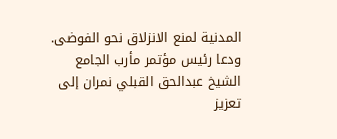المدنية لمنع الانزلاق نحو الفوضى.
ودعا رئيس مؤتمر مأرب الجامع الشيخ عبدالحق القبلي نمران إلى تعزيز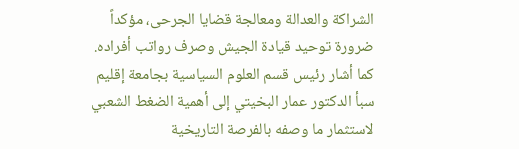الشراكة والعدالة ومعالجة قضايا الجرحى، مؤكداً ضرورة توحيد قيادة الجيش وصرف رواتب أفراده. كما أشار رئيس قسم العلوم السياسية بجامعة إقليم سبأ الدكتور عمار البخيتي إلى أهمية الضغط الشعبي لاستثمار ما وصفه بالفرصة التاريخية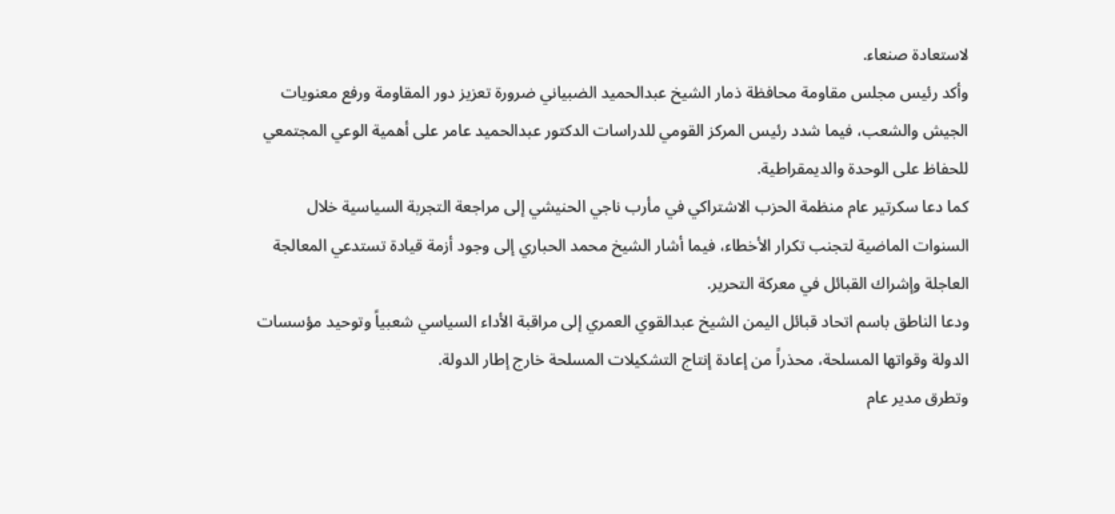لاستعادة صنعاء.
وأكد رئيس مجلس مقاومة محافظة ذمار الشيخ عبدالحميد الضبياني ضرورة تعزيز دور المقاومة ورفع معنويات الجيش والشعب، فيما شدد رئيس المركز القومي للدراسات الدكتور عبدالحميد عامر على أهمية الوعي المجتمعي للحفاظ على الوحدة والديمقراطية.
كما دعا سكرتير عام منظمة الحزب الاشتراكي في مأرب ناجي الحنيشي إلى مراجعة التجربة السياسية خلال السنوات الماضية لتجنب تكرار الأخطاء، فيما أشار الشيخ محمد الحباري إلى وجود أزمة قيادة تستدعي المعالجة العاجلة وإشراك القبائل في معركة التحرير.
ودعا الناطق باسم اتحاد قبائل اليمن الشيخ عبدالقوي العمري إلى مراقبة الأداء السياسي شعبياً وتوحيد مؤسسات الدولة وقواتها المسلحة، محذراً من إعادة إنتاج التشكيلات المسلحة خارج إطار الدولة.
وتطرق مدير عام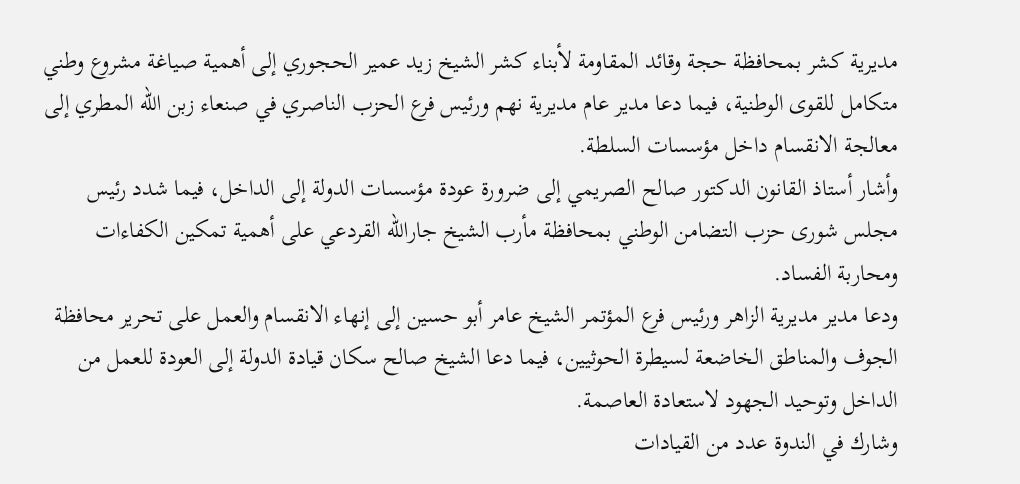مديرية كشر بمحافظة حجة وقائد المقاومة لأبناء كشر الشيخ زيد عمير الحجوري إلى أهمية صياغة مشروع وطني متكامل للقوى الوطنية، فيما دعا مدير عام مديرية نهم ورئيس فرع الحزب الناصري في صنعاء زبن الله المطري إلى معالجة الانقسام داخل مؤسسات السلطة.
وأشار أستاذ القانون الدكتور صالح الصريمي إلى ضرورة عودة مؤسسات الدولة إلى الداخل، فيما شدد رئيس مجلس شورى حزب التضامن الوطني بمحافظة مأرب الشيخ جارالله القردعي على أهمية تمكين الكفاءات ومحاربة الفساد.
ودعا مدير مديرية الزاهر ورئيس فرع المؤتمر الشيخ عامر أبو حسين إلى إنهاء الانقسام والعمل على تحرير محافظة الجوف والمناطق الخاضعة لسيطرة الحوثيين، فيما دعا الشيخ صالح سكان قيادة الدولة إلى العودة للعمل من الداخل وتوحيد الجهود لاستعادة العاصمة.
وشارك في الندوة عدد من القيادات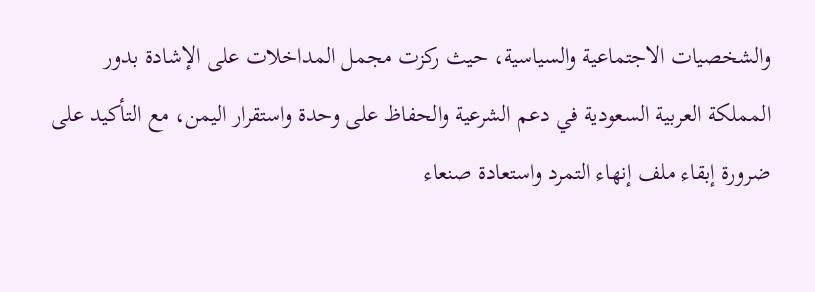والشخصيات الاجتماعية والسياسية، حيث ركزت مجمل المداخلات على الإشادة بدور المملكة العربية السعودية في دعم الشرعية والحفاظ على وحدة واستقرار اليمن، مع التأكيد على ضرورة إبقاء ملف إنهاء التمرد واستعادة صنعاء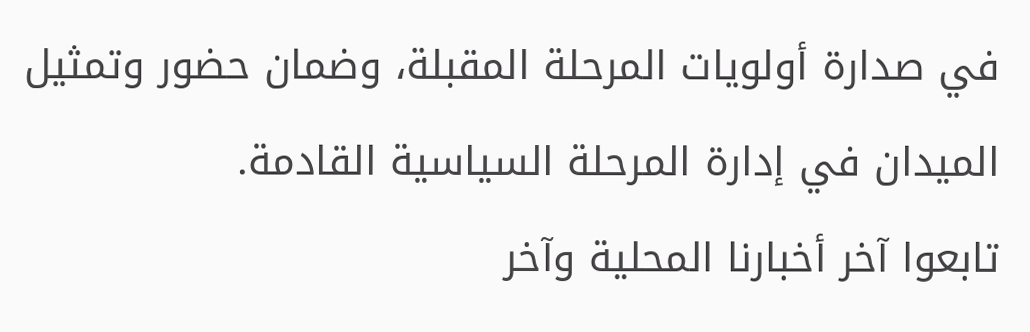في صدارة أولويات المرحلة المقبلة، وضمان حضور وتمثيل الميدان في إدارة المرحلة السياسية القادمة.
تابعوا آخر أخبارنا المحلية وآخر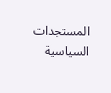المستجدات السياسية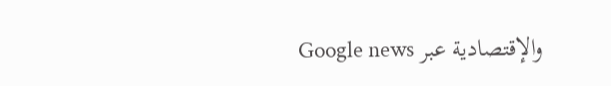والإقتصادية عبر Google news